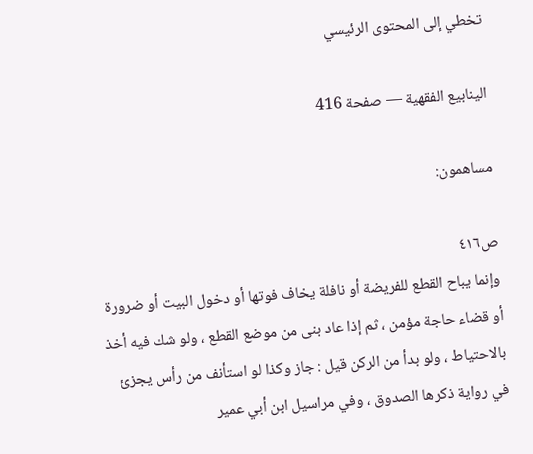تخطي إلى المحتوى الرئيسي

الينابيع الفقهية — صفحة 416

مساهمون:

ص٤١٦
وإنما يباح القطع للفريضة أو نافلة يخاف فوتها أو دخول البيت أو ضرورة أو قضاء حاجة مؤمن ، ثم إذا عاد بنى من موضع القطع ، ولو شك فيه أخذ بالاحتياط ، ولو بدأ من الركن قيل : جاز وكذا لو استأنف من رأس يجزئ في رواية ذكرها الصدوق ، وفي مراسيل ابن أبي عمير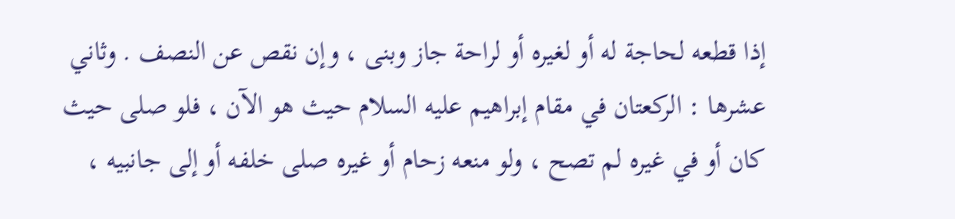إذا قطعه لحاجة له أو لغيره أو لراحة جاز وبنى ، وإن نقص عن النصف . وثاني عشرها : الركعتان في مقام إبراهيم عليه السلام حيث هو الآن ، فلو صلى حيث كان أو في غيره لم تصح ، ولو منعه زحام أو غيره صلى خلفه أو إلى جانبيه ،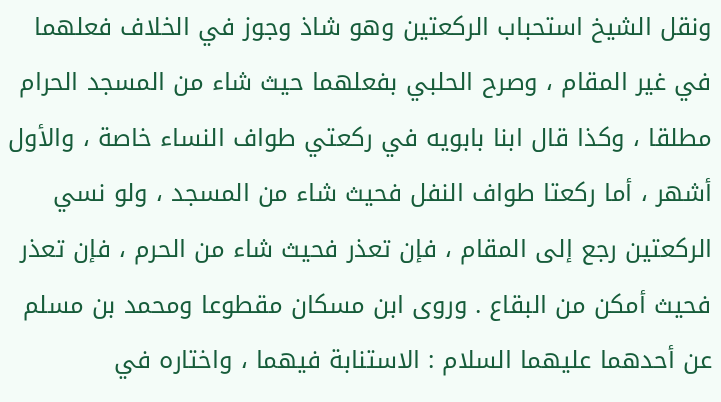ونقل الشيخ استحباب الركعتين وهو شاذ وجوز في الخلاف فعلهما في غير المقام ، وصرح الحلبي بفعلهما حيث شاء من المسجد الحرام مطلقا ، وكذا قال ابنا بابويه في ركعتي طواف النساء خاصة ، والأول أشهر ، أما ركعتا طواف النفل فحيث شاء من المسجد ، ولو نسي الركعتين رجع إلى المقام ، فإن تعذر فحيث شاء من الحرم ، فإن تعذر فحيث أمكن من البقاع . وروى ابن مسكان مقطوعا ومحمد بن مسلم عن أحدهما عليهما السلام : الاستنابة فيهما ، واختاره في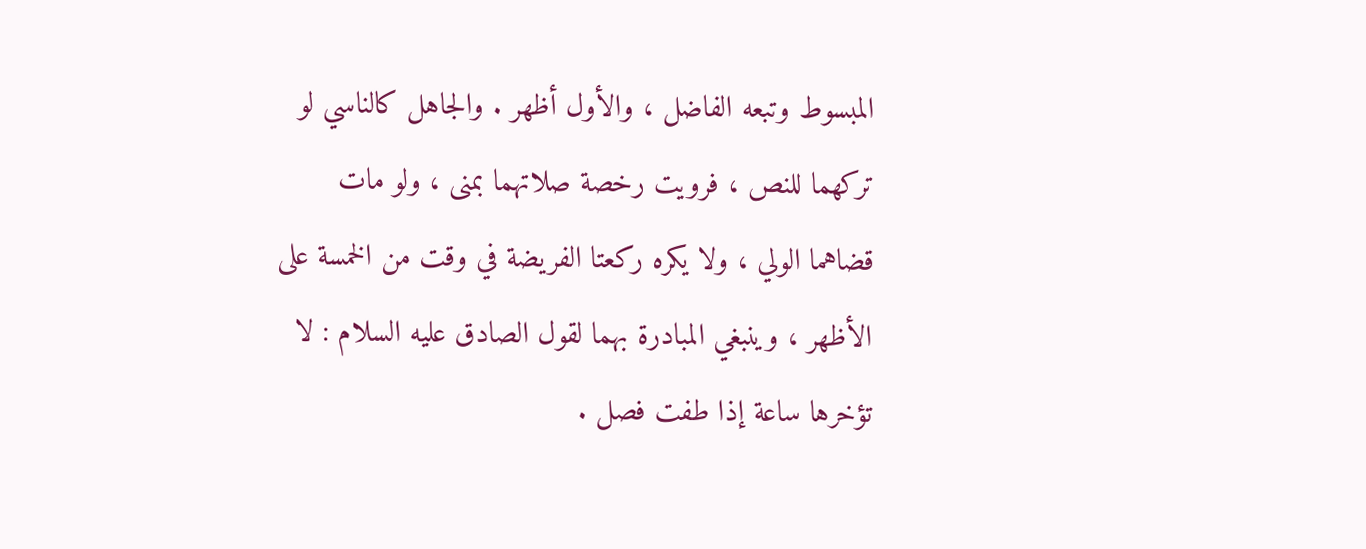المبسوط وتبعه الفاضل ، والأول أظهر . والجاهل كالناسي لو تركهما للنص ، فرويت رخصة صلاتهما بمنى ، ولو مات قضاهما الولي ، ولا يكره ركعتا الفريضة في وقت من الخمسة على الأظهر ، وينبغي المبادرة بهما لقول الصادق عليه السلام : لا تؤخرها ساعة إذا طفت فصل .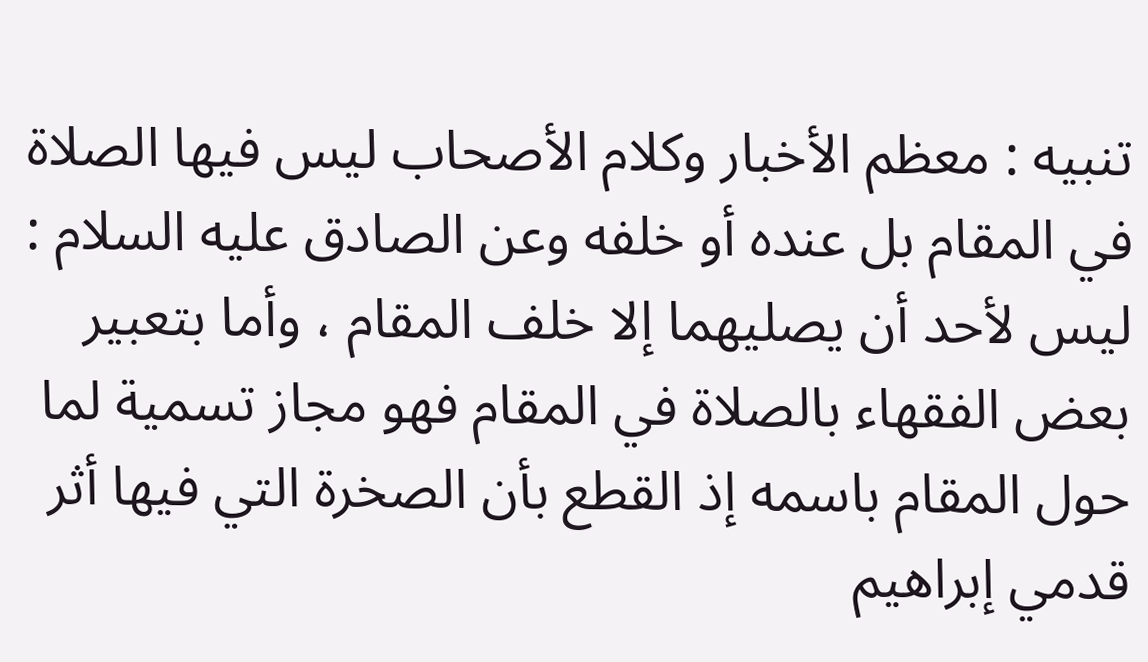تنبيه : معظم الأخبار وكلام الأصحاب ليس فيها الصلاة في المقام بل عنده أو خلفه وعن الصادق عليه السلام : ليس لأحد أن يصليهما إلا خلف المقام ، وأما بتعبير بعض الفقهاء بالصلاة في المقام فهو مجاز تسمية لما حول المقام باسمه إذ القطع بأن الصخرة التي فيها أثر قدمي إبراهيم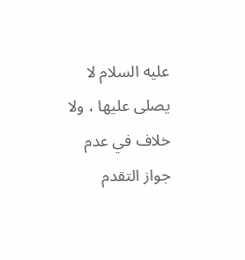عليه السلام لا يصلى عليها ، ولا خلاف في عدم جواز التقدم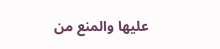عليها والمنع من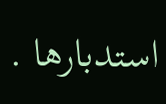استدبارها .